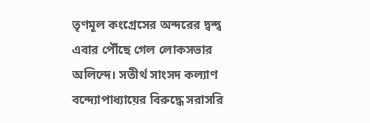তৃণমূল কংগ্রেসের অন্দরের দ্বন্দ্ব এবার পৌঁছে গেল লোকসভার অলিন্দে। সতীর্থ সাংসদ কল্যাণ বন্দ্যোপাধ্যায়ের বিরুদ্ধে সরাসরি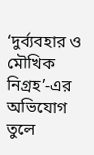‘দুর্ব্যবহার ও মৌখিক নিগ্রহ’-এর অভিযোগ তুলে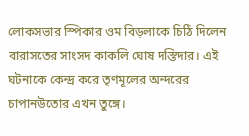লোকসভার স্পিকার ওম বিড়লাকে চিঠি দিলেন বারাসতের সাংসদ কাকলি ঘোষ দস্তিদার। এই ঘটনাকে কেন্দ্র করে তৃণমূলের অন্দরের চাপানউতোর এখন তুঙ্গে।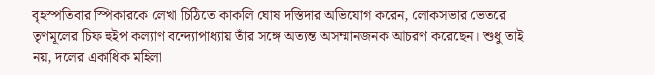বৃহস্পতিবার স্পিকারকে লেখা চিঠিতে কাকলি ঘোষ দস্তিদার অভিযোগ করেন, লোকসভার ভেতরে তৃণমূলের চিফ হুইপ কল্যাণ বন্দ্যোপাধ্যায় তাঁর সঙ্গে অত্যন্ত অসম্মানজনক আচরণ করেছেন। শুধু তাই নয়, দলের একাধিক মহিলা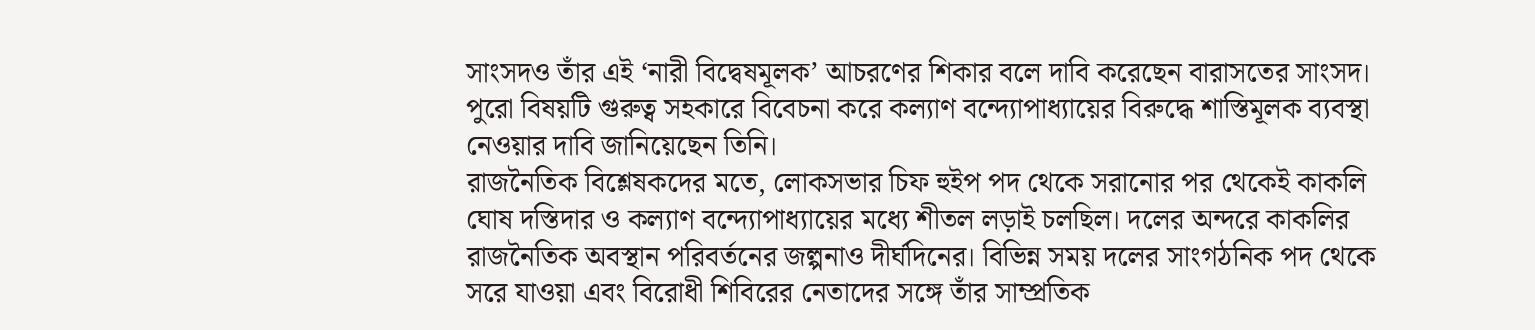সাংসদও তাঁর এই ‘নারী বিদ্বেষমূলক’ আচরণের শিকার বলে দাবি করেছেন বারাসতের সাংসদ। পুরো বিষয়টি গুরুত্ব সহকারে বিবেচনা করে কল্যাণ বন্দ্যোপাধ্যায়ের বিরুদ্ধে শাস্তিমূলক ব্যবস্থা নেওয়ার দাবি জানিয়েছেন তিনি।
রাজনৈতিক বিশ্লেষকদের মতে, লোকসভার চিফ হুইপ পদ থেকে সরানোর পর থেকেই কাকলি ঘোষ দস্তিদার ও কল্যাণ বন্দ্যোপাধ্যায়ের মধ্যে শীতল লড়াই চলছিল। দলের অন্দরে কাকলির রাজনৈতিক অবস্থান পরিবর্তনের জল্পনাও দীর্ঘদিনের। বিভিন্ন সময় দলের সাংগঠনিক পদ থেকে সরে যাওয়া এবং বিরোধী শিবিরের নেতাদের সঙ্গে তাঁর সাম্প্রতিক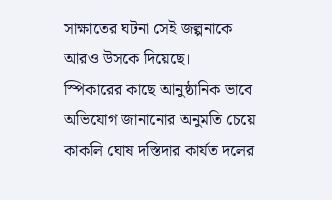সাক্ষাতের ঘটনা সেই জল্পনাকে আরও উসকে দিয়েছে।
স্পিকারের কাছে আনুষ্ঠানিক ভাবে অভিযোগ জানানোর অনুমতি চেয়ে কাকলি ঘোষ দস্তিদার কার্যত দলের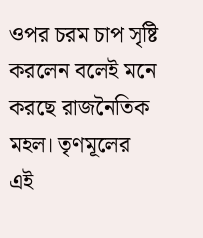ওপর চরম চাপ সৃষ্টি করলেন বলেই মনে করছে রাজনৈতিক মহল। তৃণমূলের এই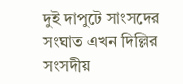দুই দাপুটে সাংসদের সংঘাত এখন দিল্লির সংসদীয়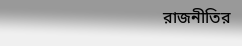রাজনীতির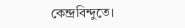কেন্দ্রবিন্দুতে।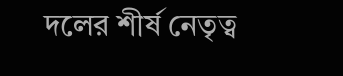দলের শীর্ষ নেতৃত্ব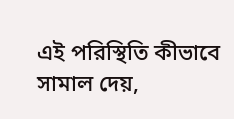এই পরিস্থিতি কীভাবে সামাল দেয়,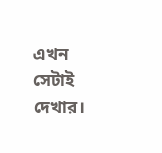এখন সেটাই দেখার।